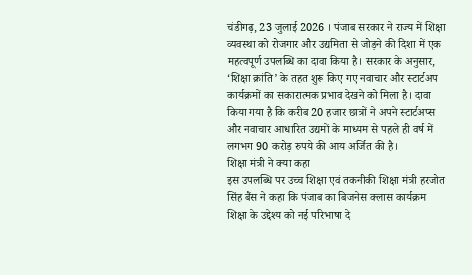चंडीगढ़, 23 जुलाई 2026 । पंजाब सरकार ने राज्य में शिक्षा व्यवस्था को रोजगार और उद्यमिता से जोड़ने की दिशा में एक महत्वपूर्ण उपलब्धि का दावा किया है। सरकार के अनुसार, ‘शिक्षा क्रांति’ के तहत शुरू किए गए नवाचार और स्टार्टअप कार्यक्रमों का सकारात्मक प्रभाव देखने को मिला है। दावा किया गया है कि करीब 20 हजार छात्रों ने अपने स्टार्टअप्स और नवाचार आधारित उद्यमों के माध्यम से पहले ही वर्ष में लगभग 90 करोड़ रुपये की आय अर्जित की है।
शिक्षा मंत्री ने क्या कहा
इस उपलब्धि पर उच्च शिक्षा एवं तकनीकी शिक्षा मंत्री हरजोत सिंह बैंस ने कहा कि पंजाब का बिजनेस क्लास कार्यक्रम शिक्षा के उद्देश्य को नई परिभाषा दे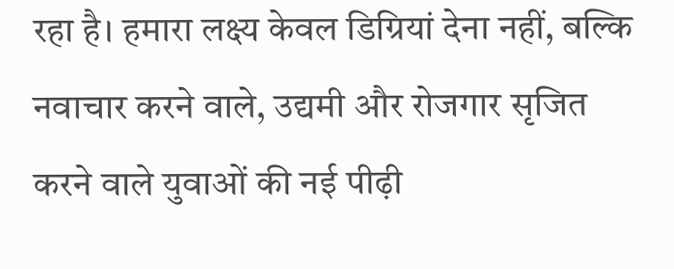रहा है। हमारा लक्ष्य केवल डिग्रियां देना नहीं, बल्कि नवाचार करने वाले, उद्यमी और रोजगार सृजित करने वाले युवाओं की नई पीढ़ी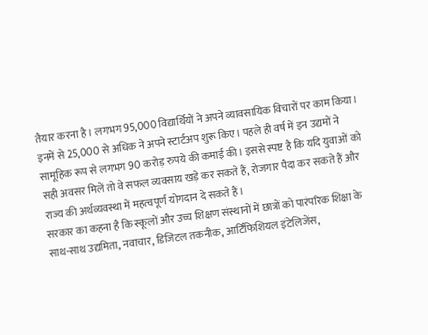तैयार करना है। लगभग 95,000 विद्यार्थियों ने अपने व्यावसायिक विचारों पर काम किया। इनमें से 25,000 से अधिक ने अपने स्टार्टअप शुरू किए। पहले ही वर्ष में इन उद्यमों ने सामूहिक रूप से लगभग 90 करोड़ रुपये की कमाई की। इससे स्पष्ट है कि यदि युवाओं को सही अवसर मिलें तो वे सफल व्यवसाय खड़े कर सकते हैं, रोजगार पैदा कर सकते हैं और राज्य की अर्थव्यवस्था में महत्वपूर्ण योगदान दे सकते हैं।
सरकार का कहना है कि स्कूलों और उच्च शिक्षण संस्थानों में छात्रों को पारंपरिक शिक्षा के साथ-साथ उद्यमिता, नवाचार, डिजिटल तकनीक, आर्टिफिशियल इंटेलिजेंस,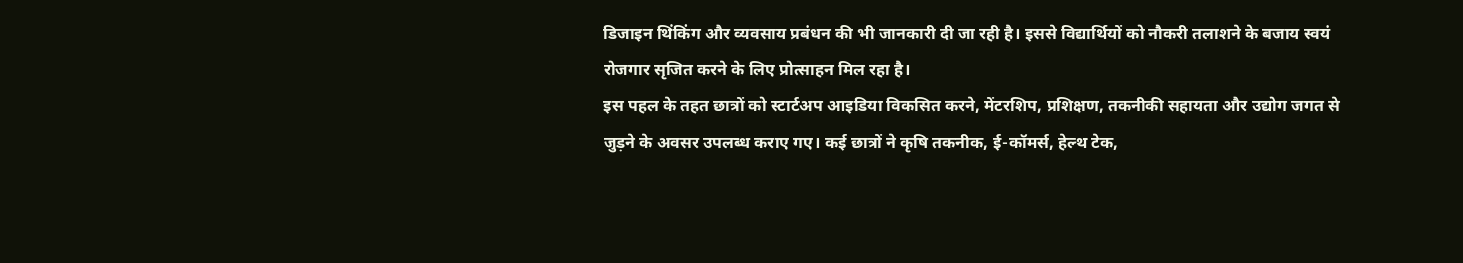डिजाइन थिंकिंग और व्यवसाय प्रबंधन की भी जानकारी दी जा रही है। इससे विद्यार्थियों को नौकरी तलाशने के बजाय स्वयं रोजगार सृजित करने के लिए प्रोत्साहन मिल रहा है।
इस पहल के तहत छात्रों को स्टार्टअप आइडिया विकसित करने, मेंटरशिप, प्रशिक्षण, तकनीकी सहायता और उद्योग जगत से जुड़ने के अवसर उपलब्ध कराए गए। कई छात्रों ने कृषि तकनीक, ई-कॉमर्स, हेल्थ टेक,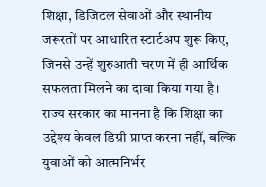शिक्षा, डिजिटल सेवाओं और स्थानीय जरूरतों पर आधारित स्टार्टअप शुरू किए, जिनसे उन्हें शुरुआती चरण में ही आर्थिक सफलता मिलने का दावा किया गया है।
राज्य सरकार का मानना है कि शिक्षा का उद्देश्य केवल डिग्री प्राप्त करना नहीं, बल्कि युवाओं को आत्मनिर्भर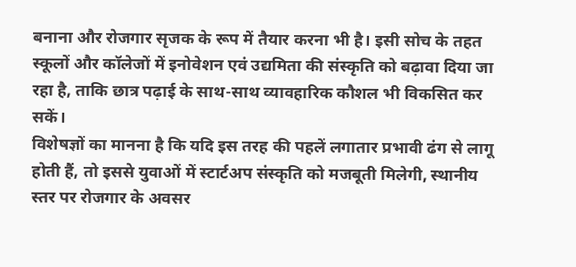बनाना और रोजगार सृजक के रूप में तैयार करना भी है। इसी सोच के तहत स्कूलों और कॉलेजों में इनोवेशन एवं उद्यमिता की संस्कृति को बढ़ावा दिया जा रहा है, ताकि छात्र पढ़ाई के साथ-साथ व्यावहारिक कौशल भी विकसित कर सकें।
विशेषज्ञों का मानना है कि यदि इस तरह की पहलें लगातार प्रभावी ढंग से लागू होती हैं, तो इससे युवाओं में स्टार्टअप संस्कृति को मजबूती मिलेगी, स्थानीय स्तर पर रोजगार के अवसर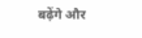बढ़ेंगे और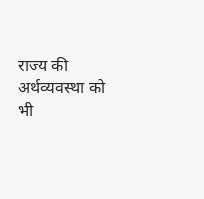राज्य की अर्थव्यवस्था को भी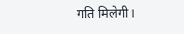गति मिलेगी।